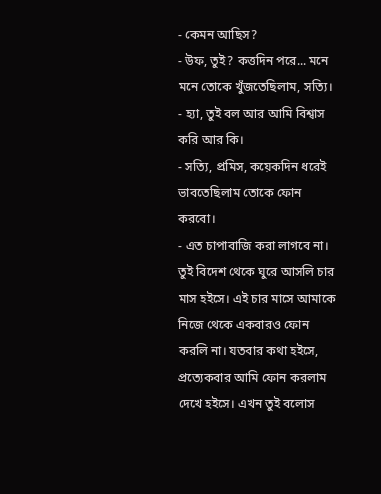- কেমন আছিস?
- উফ, তুই? কত্তদিন পরে... মনে মনে তোকে খুঁজতেছিলাম, সত্যি।
- হ্যা, তুই বল আর আমি বিশ্বাস করি আর কি।
- সত্যি, প্রমিস, কয়েকদিন ধরেই ভাবতেছিলাম তোকে ফোন করবো।
- এত চাপাবাজি করা লাগবে না। তুই বিদেশ থেকে ঘুরে আসলি চার মাস হইসে। এই চার মাসে আমাকে নিজে থেকে একবারও ফোন করলি না। যতবার কথা হইসে, প্রত্যেকবার আমি ফোন করলাম দেখে হইসে। এখন তুই বলোস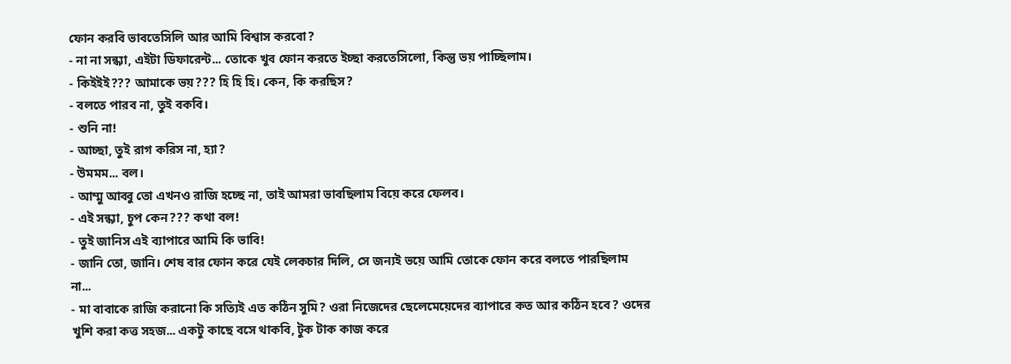ফোন করবি ভাবতেসিলি আর আমি বিশ্বাস করবো?
- না না সন্ধ্যা, এইটা ডিফারেন্ট... তোকে খুব ফোন করতে ইচ্ছা করতেসিলো, কিন্তু ভয় পাচ্ছিলাম।
- কিইইই??? আমাকে ভয়??? হি হি হি। কেন, কি করছিস?
- বলতে পারব না, তুই বকবি।
- শুনি না!
- আচ্ছা, তুই রাগ করিস না, হ্যা?
- উমমম... বল।
- আম্মু আব্বু তো এখনও রাজি হচ্ছে না, তাই আমরা ভাবছিলাম বিয়ে করে ফেলব।
- এই সন্ধ্যা, চুপ কেন??? কথা বল!
- তুই জানিস এই ব্যাপারে আমি কি ভাবি!
- জানি তো, জানি। শেষ বার ফোন করে যেই লেকচার দিলি, সে জন্যই ভয়ে আমি তোকে ফোন করে বলতে পারছিলাম না...
- মা বাবাকে রাজি করানো কি সত্যিই এত কঠিন সুমি? ওরা নিজেদের ছেলেমেয়েদের ব্যাপারে কত আর কঠিন হবে? ওদের খুশি করা কত্ত সহজ... একটু কাছে বসে থাকবি, টুক টাক কাজ করে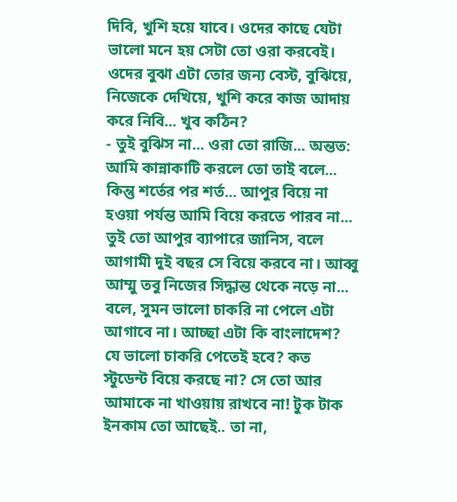দিবি, খুশি হয়ে যাবে। ওদের কাছে যেটা ভালো মনে হয় সেটা তো ওরা করবেই। ওদের বুঝা এটা তোর জন্য বেস্ট, বুঝিয়ে, নিজেকে দেখিয়ে, খুশি করে কাজ আদায় করে নিবি... খুব কঠিন?
- তুই বুঝিস না... ওরা তো রাজি... অন্তত: আমি কান্নাকাটি করলে তো তাই বলে... কিন্তু শর্তের পর শর্ত... আপুর বিয়ে না হওয়া পর্যন্ত আমি বিয়ে করতে পারব না... তুই তো আপুর ব্যাপারে জানিস, বলে আগামী দুই বছর সে বিয়ে করবে না। আব্বু আম্মু তবু নিজের সিদ্ধান্ত থেকে নড়ে না... বলে, সুমন ভালো চাকরি না পেলে এটা আগাবে না। আচ্ছা এটা কি বাংলাদেশ? যে ভালো চাকরি পেতেই হবে? কত স্টুডেন্ট বিয়ে করছে না? সে তো আর আমাকে না খাওয়ায় রাখবে না! টুক টাক ইনকাম তো আছেই.. তা না,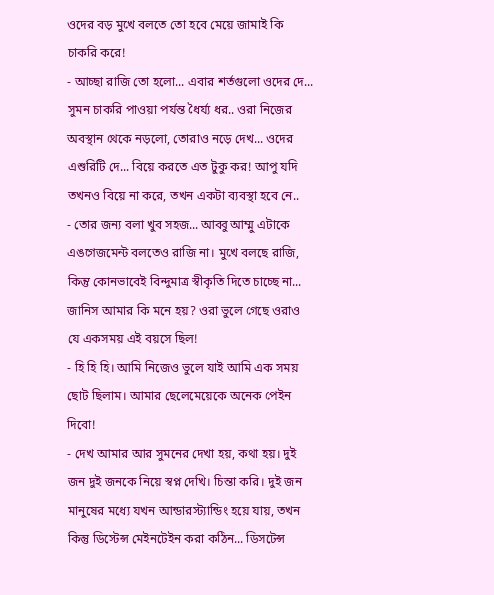ওদের বড় মুখে বলতে তো হবে মেয়ে জামাই কি চাকরি করে!
- আচ্ছা রাজি তো হলো... এবার শর্তগুলো ওদের দে... সুমন চাকরি পাওয়া পর্যন্ত ধৈর্য্য ধর.. ওরা নিজের অবস্থান থেকে নড়লো, তোরাও নড়ে দেখ... ওদের এশুরিটি দে... বিয়ে করতে এত টুকু কর! আপু যদি তখনও বিয়ে না করে, তখন একটা ব্যবস্থা হবে নে..
- তোর জন্য বলা খুব সহজ... আব্বু আম্মু এটাকে এঙগেজমেন্ট বলতেও রাজি না। মুখে বলছে রাজি, কিন্তু কোনভাবেই বিন্দুমাত্র স্বীকৃতি দিতে চাচ্ছে না... জানিস আমার কি মনে হয়? ওরা ভুলে গেছে ওরাও যে একসময় এই বয়সে ছিল!
- হি হি হি। আমি নিজেও ভুলে যাই আমি এক সময় ছোট ছিলাম। আমার ছেলেমেয়েকে অনেক পেইন দিবো!
- দেখ আমার আর সুমনের দেখা হয়, কথা হয়। দুই জন দুই জনকে নিয়ে স্বপ্ন দেখি। চিন্তা করি। দুই জন মানুষের মধ্যে যখন আন্ডারস্ট্যান্ডিং হয়ে যায়, তখন কিন্তু ডিস্টেন্স মেইনটেইন করা কঠিন... ডিসটেন্স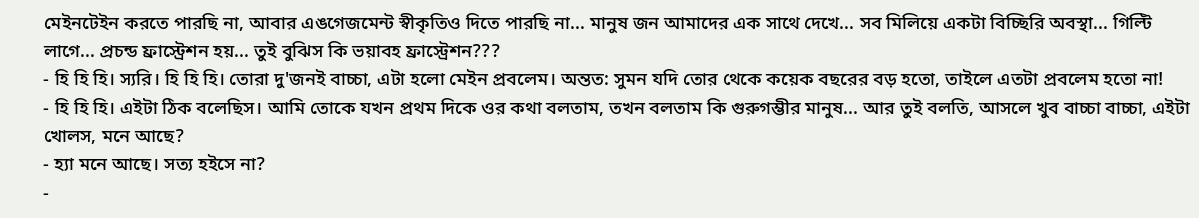মেইনটেইন করতে পারছি না, আবার এঙগেজমেন্ট স্বীকৃতিও দিতে পারছি না... মানুষ জন আমাদের এক সাথে দেখে... সব মিলিয়ে একটা বিচ্ছিরি অবস্থা... গিল্টি লাগে... প্রচন্ড ফ্রাস্ট্রেশন হয়... তুই বুঝিস কি ভয়াবহ ফ্রাস্ট্রেশন???
- হি হি হি। স্যরি। হি হি হি। তোরা দু'জনই বাচ্চা, এটা হলো মেইন প্রবলেম। অন্তত: সুমন যদি তোর থেকে কয়েক বছরের বড় হতো, তাইলে এতটা প্রবলেম হতো না!
- হি হি হি। এইটা ঠিক বলেছিস। আমি তোকে যখন প্রথম দিকে ওর কথা বলতাম, তখন বলতাম কি গুরুগম্ভীর মানুষ... আর তুই বলতি, আসলে খুব বাচ্চা বাচ্চা, এইটা খোলস, মনে আছে?
- হ্যা মনে আছে। সত্য হইসে না?
-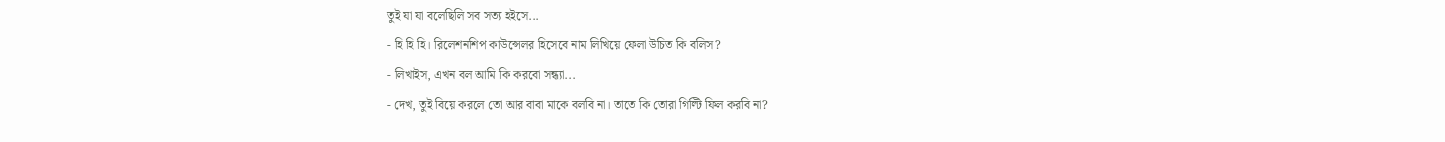তুই যা যা বলেছিলি সব সত্য হইসে...
- হি হি হি। রিলেশনশিপ কাউন্সেলর হিসেবে নাম লিখিয়ে ফেলা উচিত কি বলিস?
- লিখাইস, এখন বল আমি কি করবো সন্ধ্যা...
- দেখ, তুই বিয়ে করলে তো আর বাবা মাকে বলবি না। তাতে কি তোরা গিল্টি ফিল করবি না?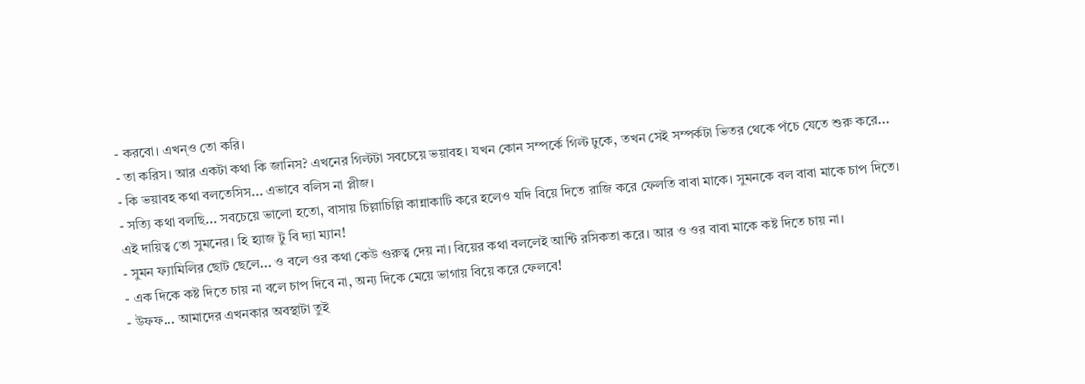- করবো। এখন্ও তো করি।
- তা করিস। আর একটা কথা কি জানিস? এখনের গিল্টটা সবচেয়ে ভয়াবহ। যখন কোন সম্পর্কে গিল্ট ঢুকে, তখন সেই সম্পর্কটা ভিতর থেকে পঁচে যেতে শুরু করে...
- কি ভয়াবহ কথা বলতেসিস... এভাবে বলিস না প্লীজ।
- সত্যি কথা বলছি... সবচেয়ে ভালো হতো, বাসায় চিল্লাচিল্লি কান্নাকাটি করে হলেও যদি বিয়ে দিতে রাজি করে ফেলতি বাবা মাকে। সুমনকে বল বাবা মাকে চাপ দিতে। এই দায়িত্ব তো সুমনের। হি হ্যাজ টু বি দ্যা ম্যান!
- সুমন ফ্যামিলির ছোট ছেলে... ও বলে ওর কথা কেউ গুরুত্ব দেয় না। বিয়ের কথা বললেই আন্টি রসিকতা করে। আর ও ওর বাবা মাকে কষ্ট দিতে চায় না।
- এক দিকে কষ্ট দিতে চায় না বলে চাপ দিবে না, অন্য দিকে মেয়ে ভাগায় বিয়ে করে ফেলবে!
- উফফ... আমাদের এখনকার অবস্থাটা তুই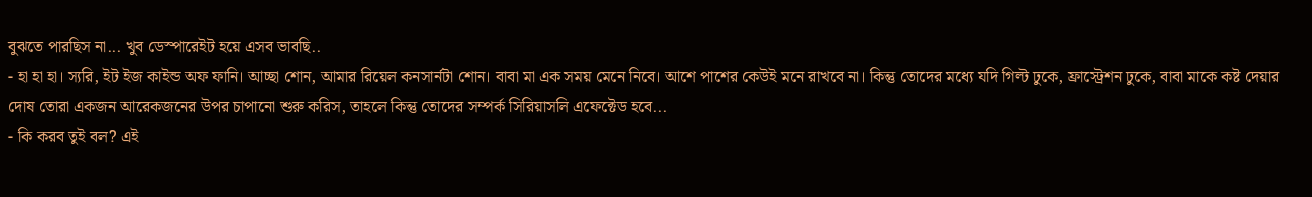বুঝতে পারছিস না... খুব ডেস্পারেইট হয়ে এসব ভাবছি..
- হা হা হা। স্যরি, ইট ইজ কাইন্ড অফ ফানি। আচ্ছা শোন, আমার রিয়েল কনসার্নটা শোন। বাবা মা এক সময় মেনে নিবে। আশে পাশের কেউই মনে রাখবে না। কিন্তু তোদের মধ্যে যদি গিল্ট ঢুকে, ফ্রাস্ট্রেশন ঢুকে, বাবা মাকে কষ্ট দেয়ার দোষ তোরা একজন আরেকজনের উপর চাপানো শুরু করিস, তাহলে কিন্তু তোদের সম্পর্ক সিরিয়াসলি এফেক্টেড হবে...
- কি করব তুই বল? এই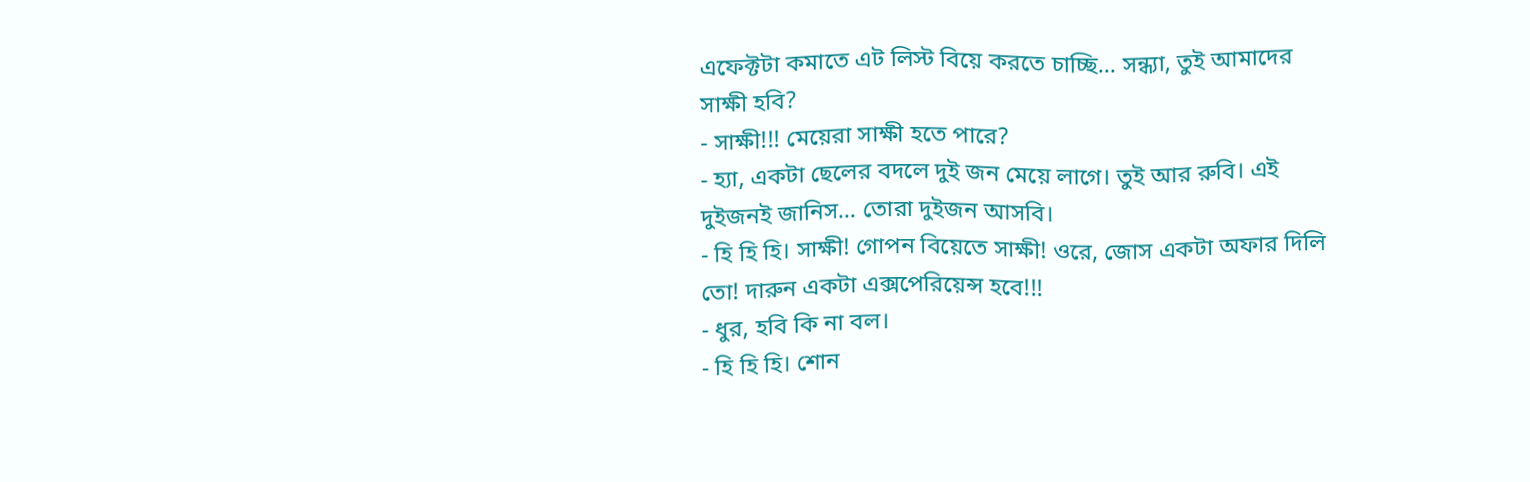এফেক্টটা কমাতে এট লিস্ট বিয়ে করতে চাচ্ছি... সন্ধ্যা, তুই আমাদের সাক্ষী হবি?
- সাক্ষী!!! মেয়েরা সাক্ষী হতে পারে?
- হ্যা, একটা ছেলের বদলে দুই জন মেয়ে লাগে। তুই আর রুবি। এই দুইজনই জানিস... তোরা দুইজন আসবি।
- হি হি হি। সাক্ষী! গোপন বিয়েতে সাক্ষী! ওরে, জোস একটা অফার দিলি তো! দারুন একটা এক্সপেরিয়েন্স হবে!!!
- ধুর, হবি কি না বল।
- হি হি হি। শোন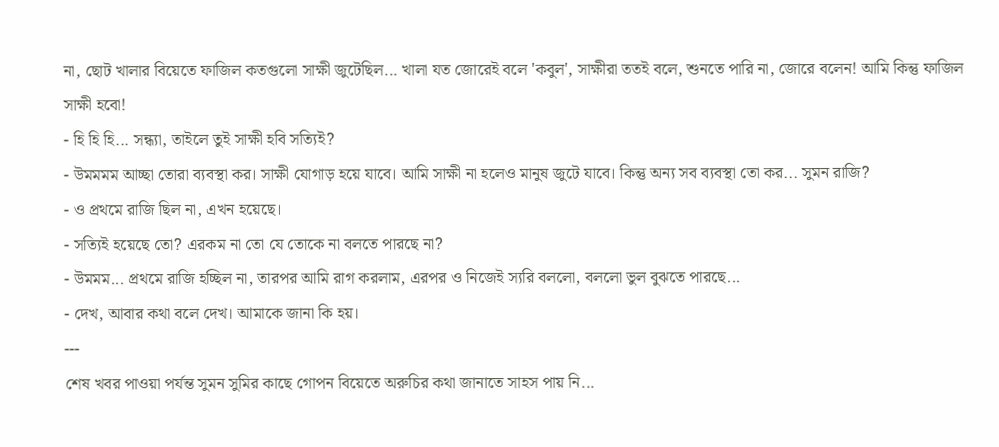না, ছোট খালার বিয়েতে ফাজিল কতগুলো সাক্ষী জুটেছিল... খালা যত জোরেই বলে 'কবুল', সাক্ষীরা ততই বলে, শুনতে পারি না, জোরে বলেন! আমি কিন্তু ফাজিল সাক্ষী হবো!
- হি হি হি... সন্ধ্যা, তাইলে তুই সাক্ষী হবি সত্যিই?
- উমমমম আচ্ছা তোরা ব্যবস্থা কর। সাক্ষী যোগাড় হয়ে যাবে। আমি সাক্ষী না হলেও মানুষ জুটে যাবে। কিন্তু অন্য সব ব্যবস্থা তো কর... সুমন রাজি?
- ও প্রথমে রাজি ছিল না, এখন হয়েছে।
- সত্যিই হয়েছে তো? এরকম না তো যে তোকে না বলতে পারছে না?
- উমমম... প্রথমে রাজি হচ্ছিল না, তারপর আমি রাগ করলাম, এরপর ও নিজেই স্যরি বললো, বললো ভুল বুঝতে পারছে...
- দেখ, আবার কথা বলে দেখ। আমাকে জানা কি হয়।
---
শেষ খবর পাওয়া পর্যন্ত সুমন সুমির কাছে গোপন বিয়েতে অরুচির কথা জানাতে সাহস পায় নি...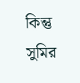কিন্তু সুমির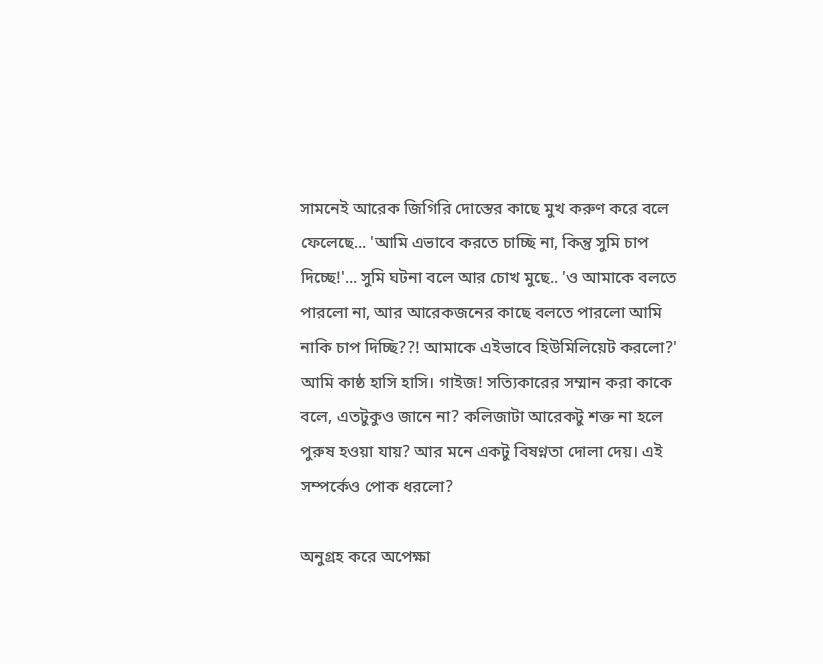সামনেই আরেক জিগিরি দোস্তের কাছে মুখ করুণ করে বলে ফেলেছে... 'আমি এভাবে করতে চাচ্ছি না, কিন্তু সুমি চাপ দিচ্ছে!'... সুমি ঘটনা বলে আর চোখ মুছে.. 'ও আমাকে বলতে পারলো না, আর আরেকজনের কাছে বলতে পারলো আমি নাকি চাপ দিচ্ছি??! আমাকে এইভাবে হিউমিলিয়েট করলো?' আমি কাষ্ঠ হাসি হাসি। গাইজ! সত্যিকারের সম্মান করা কাকে বলে, এতটুকুও জানে না? কলিজাটা আরেকটু শক্ত না হলে পুরুষ হওয়া যায়? আর মনে একটু বিষণ্নতা দোলা দেয়। এই সম্পর্কেও পোক ধরলো?

অনুগ্রহ করে অপেক্ষা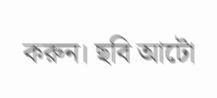করুন। ছবি আটো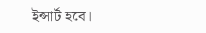ইন্সার্ট হবে।